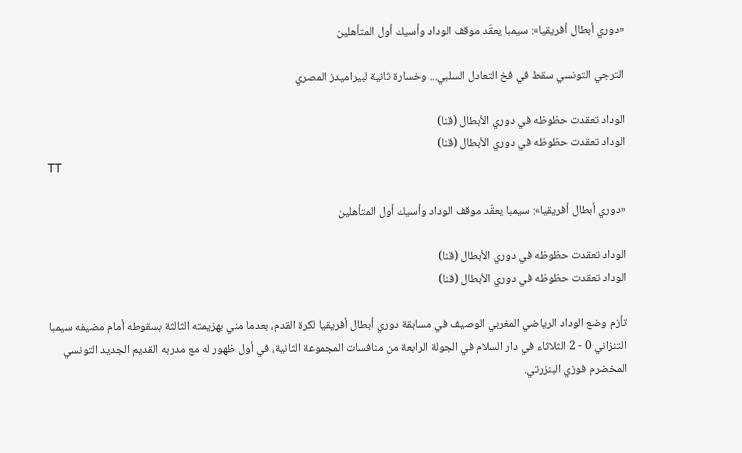«دوري أبطال أفريقيا»: سيمبا يعقّد موقف الوداد وأسيك أول المتأهلين

الترجي التونسي سقط في فخ التعادل السلبي... وخسارة ثانية لبيراميدز المصري

الوداد تعقدت حظوظه في دوري الأبطال (قنا)
الوداد تعقدت حظوظه في دوري الأبطال (قنا)
TT

«دوري أبطال أفريقيا»: سيمبا يعقّد موقف الوداد وأسيك أول المتأهلين

الوداد تعقدت حظوظه في دوري الأبطال (قنا)
الوداد تعقدت حظوظه في دوري الأبطال (قنا)

تأزم وضع الوداد الرياضي المغربي الوصيف في مسابقة دوري أبطال أفريقيا لكرة القدم، بعدما مني بهزيمته الثالثة بسقوطه أمام مضيفه سيمبا التنزاني 0 - 2 الثلاثاء في دار السلام في الجولة الرابعة من منافسات المجموعة الثانية، في أول ظهور له مع مدربه القديم الجديد التونسي المخضرم فوزي البنزرتي.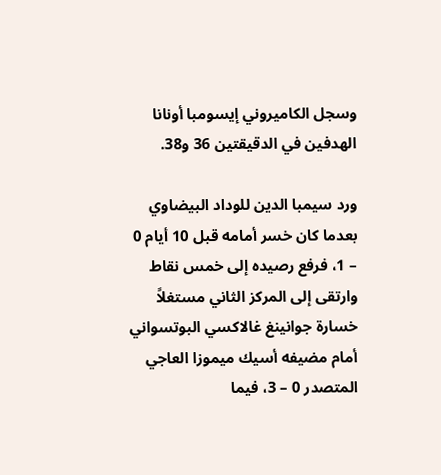وسجل الكاميروني إيسومبا أونانا الهدفين في الدقيقتين 36 و38.

ورد سيمبا الدين للوداد البيضاوي بعدما كان خسر أمامه قبل 10 أيام 0 – 1، فرفع رصيده إلى خمس نقاط وارتقى إلى المركز الثاني مستغلاً خسارة جوانينغ غالاكسي البوتسواني أمام مضيفه أسيك ميموزا العاجي المتصدر 0 – 3، فيما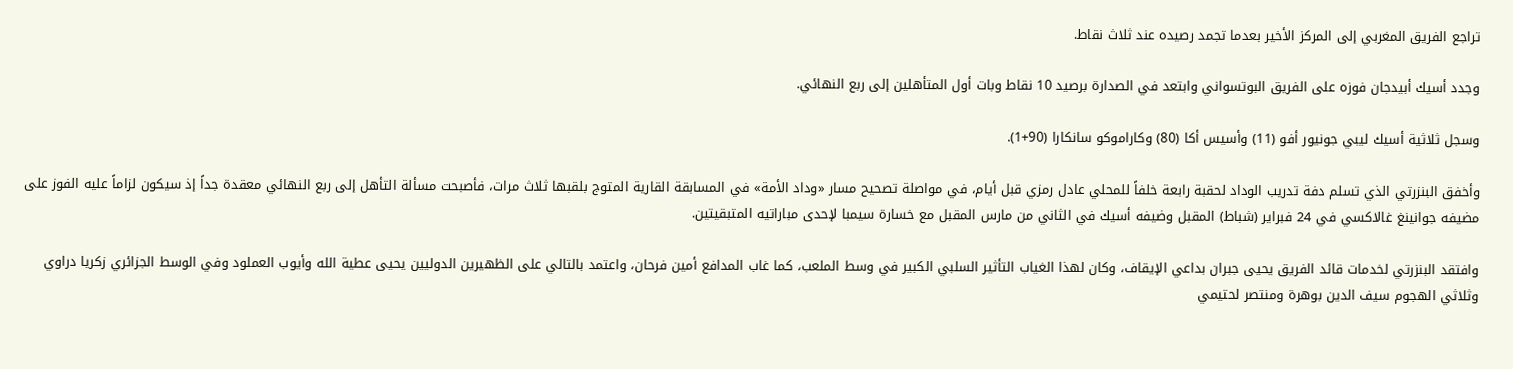تراجع الفريق المغربي إلى المركز الأخير بعدما تجمد رصيده عند ثلاث نقاط.

وجدد أسيك أبيدجان فوزه على الفريق البوتسواني وابتعد في الصدارة برصيد 10 نقاط وبات أول المتأهلين إلى ربع النهائي.

وسجل ثلاثية أسيك ليبي جونيور أفو (11) وأسيس أكا (80) وكاراموكو سانكارا (90+1).

وأخفق البنزرتي الذي تسلم دفة تدريب الوداد لحقبة رابعة خلفاً للمحلي عادل رمزي قبل أيام، في مواصلة تصحيح مسار «وداد الأمة» في المسابقة القارية المتوج بلقبها ثلاث مرات، فأصبحت مسألة التأهل إلى ربع النهائي معقدة جداً إذ سيكون لزاماً عليه الفوز على مضيفه جوانينغ غالاكسي في 24 فبراير (شباط) المقبل وضيفه أسيك في الثاني من مارس المقبل مع خسارة سيمبا لإحدى مباراتيه المتبقيتين.

وافتقد البنزرتي لخدمات قائد الفريق يحيى جبران بداعي الإيقاف، وكان لهذا الغياب التأثير السلبي الكبير في وسط الملعب، كما غاب المدافع أمين فرحان، واعتمد بالتالي على الظهيرين الدوليين يحيى عطية الله وأيوب العملود وفي الوسط الجزائري زكريا دراوي وثلاثي الهجوم سيف الدين بوهرة ومنتصر لحتيمي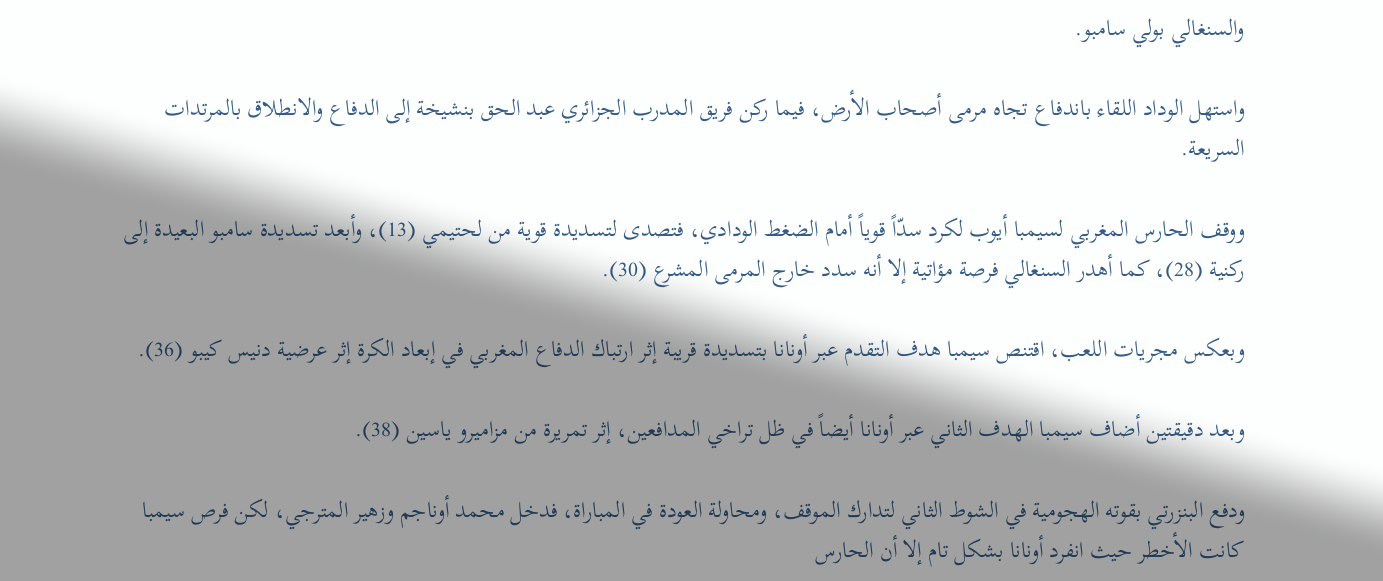والسنغالي بولي سامبو.

واستهل الوداد اللقاء باندفاع تجاه مرمى أصحاب الأرض، فيما ركن فريق المدرب الجزائري عبد الحق بنشيخة إلى الدفاع والانطلاق بالمرتدات السريعة.

ووقف الحارس المغربي لسيمبا أيوب لكرد سدّاً قوياً أمام الضغط الودادي، فتصدى لتسديدة قوية من لحتيمي (13)، وأبعد تسديدة سامبو البعيدة إلى ركنية (28)، كما أهدر السنغالي فرصة مؤاتية إلا أنه سدد خارج المرمى المشرع (30).

وبعكس مجريات اللعب، اقتنص سيمبا هدف التقدم عبر أونانا بتسديدة قريبة إثر ارتباك الدفاع المغربي في إبعاد الكرة إثر عرضية دنيس كيبو (36).

وبعد دقيقتين أضاف سيمبا الهدف الثاني عبر أونانا أيضاً في ظل تراخي المدافعين، إثر تمريرة من مزاميرو ياسين (38).

ودفع البنزرتي بقوته الهجومية في الشوط الثاني لتدارك الموقف، ومحاولة العودة في المباراة، فدخل محمد أوناجم وزهير المترجي، لكن فرص سيمبا كانت الأخطر حيث انفرد أونانا بشكل تام إلا أن الحارس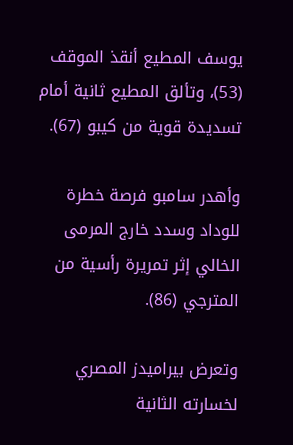يوسف المطيع أنقذ الموقف (53)، وتألق المطيع ثانية أمام تسديدة قوية من كيبو (67).

وأهدر سامبو فرصة خطرة للوداد وسدد خارج المرمى الخالي إثر تمريرة رأسية من المترجي (86).

وتعرض بيراميدز المصري لخسارته الثانية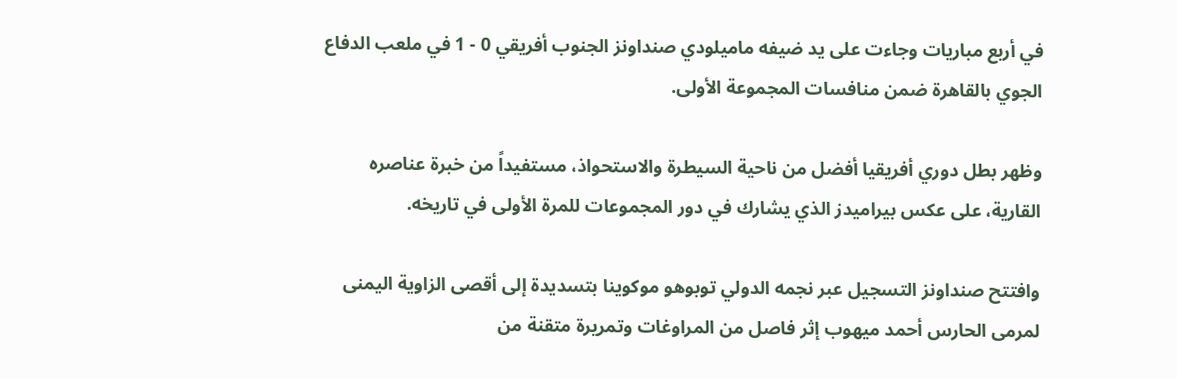في أربع مباريات وجاءت على يد ضيفه ماميلودي صنداونز الجنوب أفريقي 0 - 1 في ملعب الدفاع الجوي بالقاهرة ضمن منافسات المجموعة الأولى.

وظهر بطل دوري أفريقيا أفضل من ناحية السيطرة والاستحواذ، مستفيداً من خبرة عناصره القارية، على عكس بيراميدز الذي يشارك في دور المجموعات للمرة الأولى في تاريخه.

وافتتح صنداونز التسجيل عبر نجمه الدولي توبوهو موكوينا بتسديدة إلى أقصى الزاوية اليمنى لمرمى الحارس أحمد ميهوب إثر فاصل من المراوغات وتمريرة متقنة من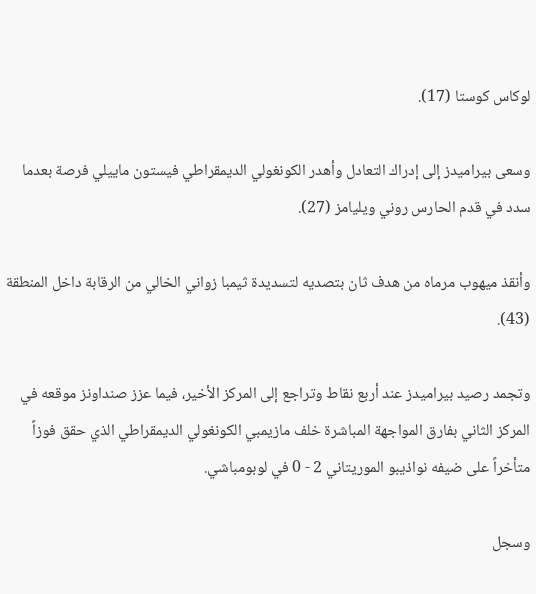لوكاس كوستا (17).

وسعى بيراميدز إلى إدراك التعادل وأهدر الكونغولي الديمقراطي فيستون ماييلي فرصة بعدما سدد في قدم الحارس روني ويليامز (27).

وأنقذ ميهوب مرماه من هدف ثان بتصديه لتسديدة ثيمبا زواني الخالي من الرقابة داخل المنطقة (43).

وتجمد رصيد بيراميدز عند أربع نقاط وتراجع إلى المركز الأخير، فيما عزز صنداونز موقعه في المركز الثاني بفارق المواجهة المباشرة خلف مازيمبي الكونغولي الديمقراطي الذي حقق فوزاً متأخراً على ضيفه نواذيبو الموريتاني 2 - 0 في لوبومباشي.

وسجل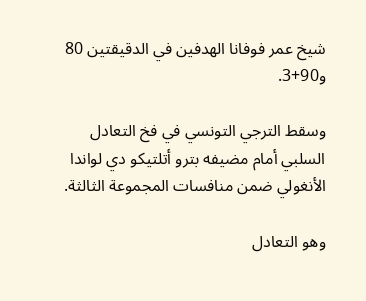شيخ عمر فوفانا الهدفين في الدقيقتين 80 و90+3.

وسقط الترجي التونسي في فخ التعادل السلبي أمام مضيفه بترو أتلتيكو دي لواندا الأنغولي ضمن منافسات المجموعة الثالثة.

وهو التعادل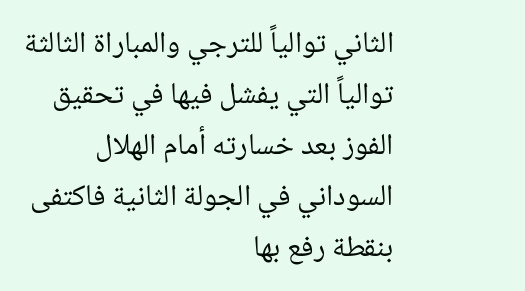الثاني توالياً للترجي والمباراة الثالثة توالياً التي يفشل فيها في تحقيق الفوز بعد خسارته أمام الهلال السوداني في الجولة الثانية فاكتفى بنقطة رفع بها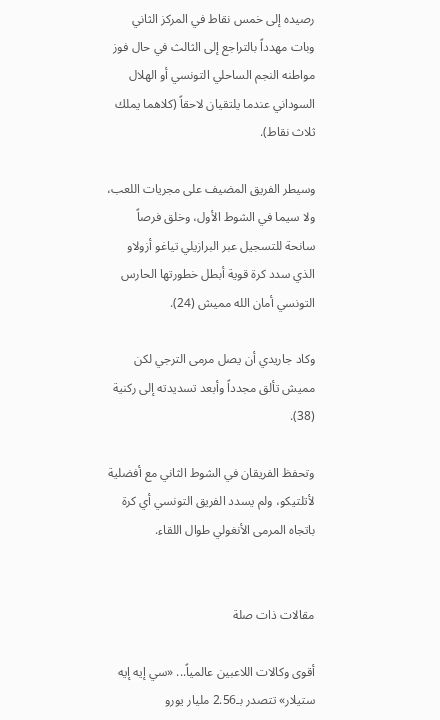رصيده إلى خمس نقاط في المركز الثاني وبات مهدداً بالتراجع إلى الثالث في حال فوز مواطنه النجم الساحلي التونسي أو الهلال السوداني عندما يلتقيان لاحقاً (كلاهما يملك ثلاث نقاط).

وسيطر الفريق المضيف على مجريات اللعب، ولا سيما في الشوط الأول، وخلق فرصاً سانحة للتسجيل عبر البرازيلي تياغو أزولاو الذي سدد كرة قوية أبطل خطورتها الحارس التونسي أمان الله مميش (24).

وكاد جاريدي أن يصل مرمى الترجي لكن مميش تألق مجدداً وأبعد تسديدته إلى ركنية (38).

وتحفظ الفريقان في الشوط الثاني مع أفضلية لأتلتيكو، ولم يسدد الفريق التونسي أي كرة باتجاه المرمى الأنغولي طوال اللقاء.


مقالات ذات صلة

أقوى وكالات اللاعبين عالمياً... «سي إيه إيه ستيلار» تتصدر بـ2.56 مليار يورو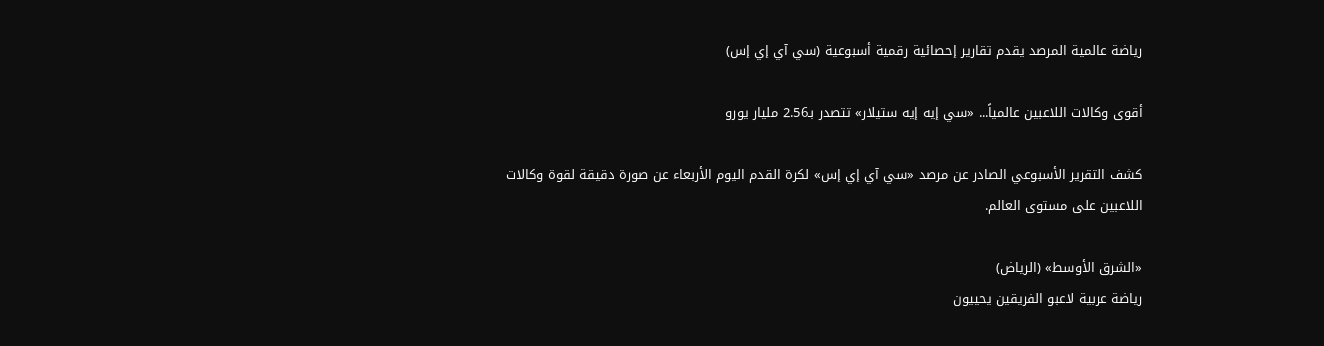رياضة عالمية المرصد يقدم تقارير إحصائية رقمية أسبوعية (سي آي إي إس)

أقوى وكالات اللاعبين عالمياً... «سي إيه إيه ستيلار» تتصدر بـ2.56 مليار يورو

كشف التقرير الأسبوعي الصادر عن مرصد «سي آي إي إس» لكرة القدم اليوم الأربعاء عن صورة دقيقة لقوة وكالات اللاعبين على مستوى العالم.

«الشرق الأوسط» (الرياض)
رياضة عربية لاعبو الفريقين يحييون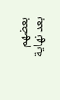بعضهم بعد نهاية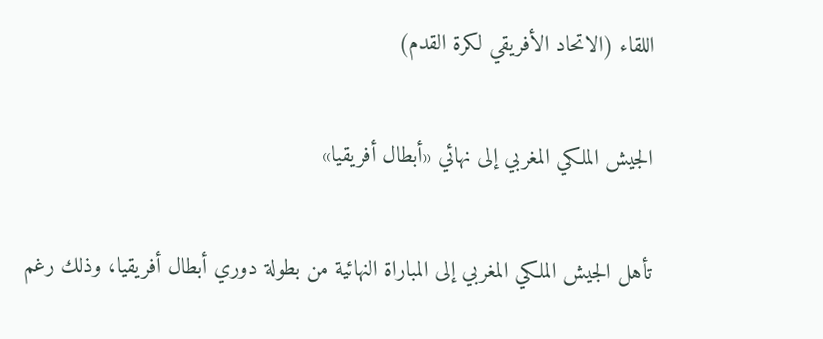اللقاء (الاتحاد الأفريقي لكرة القدم)

الجيش الملكي المغربي إلى نهائي «أبطال أفريقيا»

تأهل الجيش الملكي المغربي إلى المباراة النهائية من بطولة دوري أبطال أفريقيا، وذلك رغم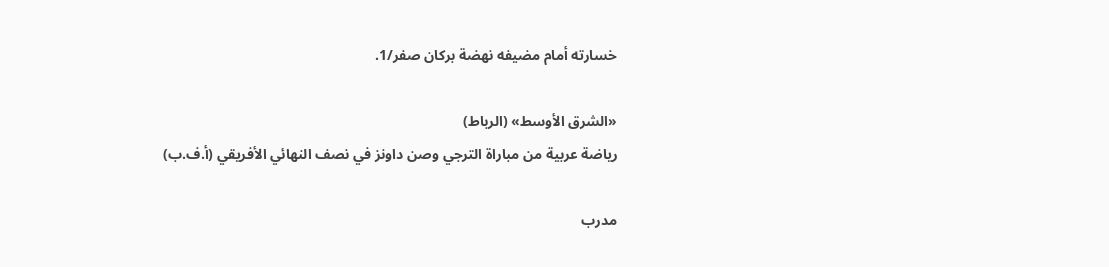خسارته أمام مضيفه نهضة بركان صفر/1.

«الشرق الأوسط» (الرباط)
رياضة عربية من مباراة الترجي وصن داونز في نصف النهائي الأفريقي (أ.ف.ب)

مدرب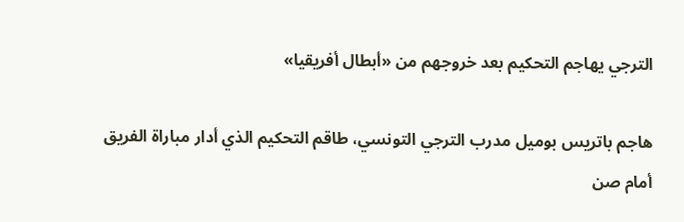الترجي يهاجم التحكيم بعد خروجهم من «أبطال أفريقيا»

هاجم باتريس بوميل مدرب الترجي التونسي، طاقم التحكيم الذي أدار مباراة الفريق أمام صن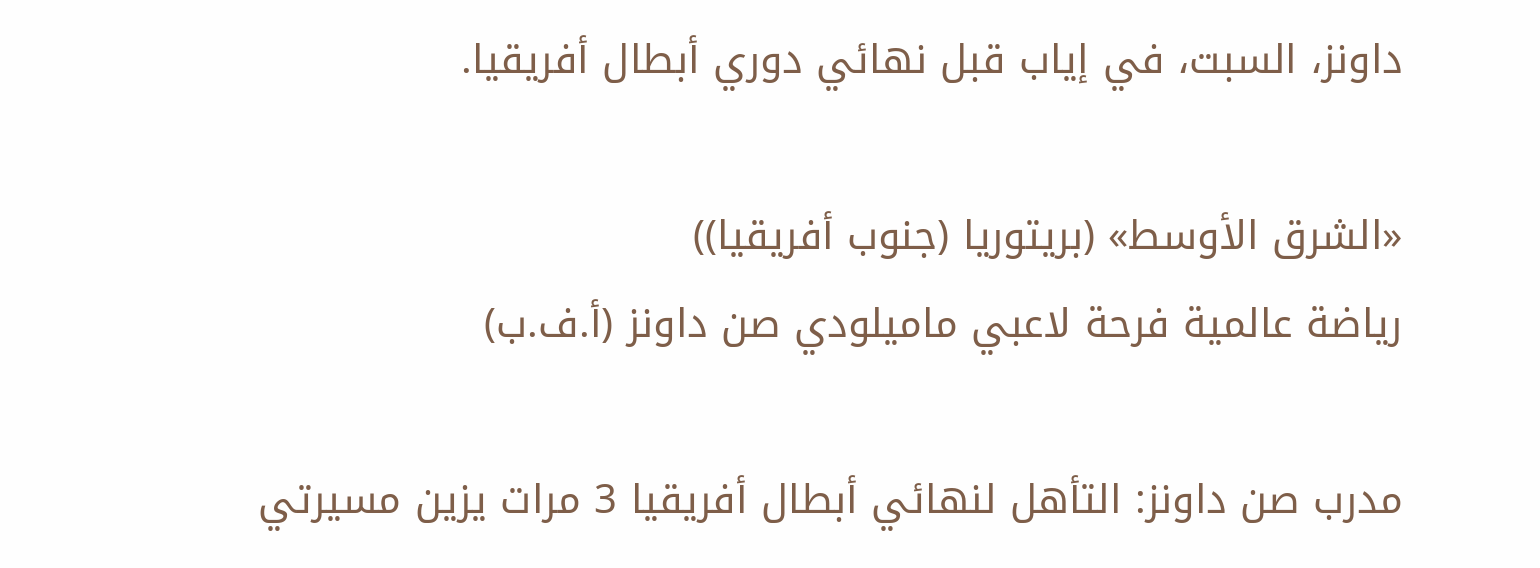داونز، السبت، في إياب قبل نهائي دوري أبطال أفريقيا.

«الشرق الأوسط» (بريتوريا (جنوب أفريقيا))
رياضة عالمية فرحة لاعبي ماميلودي صن داونز (أ.ف.ب)

مدرب صن داونز: التأهل لنهائي أبطال أفريقيا 3 مرات يزين مسيرتي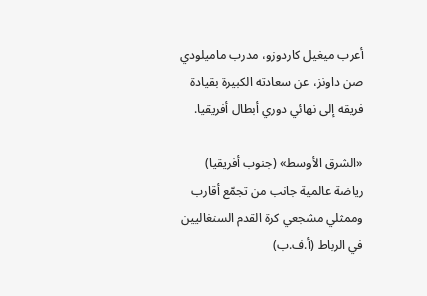أعرب ميغيل كاردوزو، مدرب ماميلودي صن داونز، عن سعادته الكبيرة بقيادة فريقه إلى نهائي دوري أبطال أفريقيا.

«الشرق الأوسط» (جنوب أفريقيا)
رياضة عالمية جانب من تجمّع أقارب وممثلي مشجعي كرة القدم السنغاليين في الرباط (أ.ف.ب)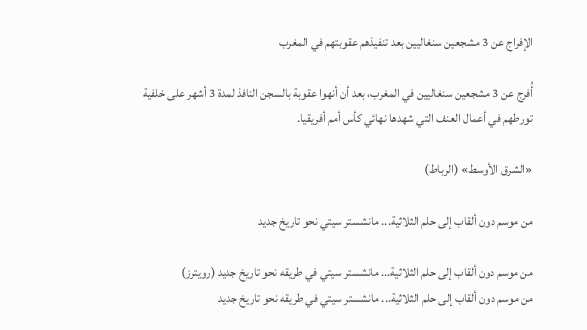الإفراج عن 3 مشجعين سنغاليين بعد تنفيذهم عقوبتهم في المغرب

أُفرج عن 3 مشجعين سنغاليين في المغرب، بعد أن أنهوا عقوبة بالسجن النافذ لمدة 3 أشهر على خلفية تورطهم في أعمال العنف التي شهدها نهائي كأس أمم أفريقيا.

«الشرق الأوسط» (الرباط)

من موسم دون ألقاب إلى حلم الثلاثية... مانشستر سيتي نحو تاريخ جديد

من موسم دون ألقاب إلى حلم الثلاثية... مانشستر سيتي في طريقه نحو تاريخ جديد (رويترز)
من موسم دون ألقاب إلى حلم الثلاثية... مانشستر سيتي في طريقه نحو تاريخ جديد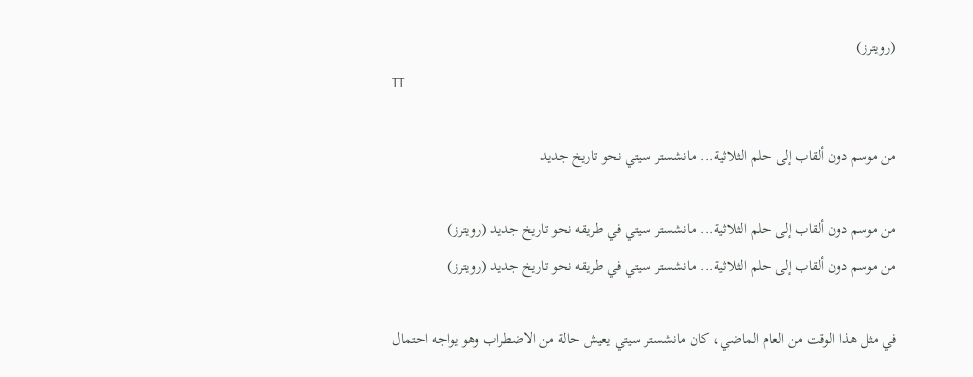(رويترز)
TT

من موسم دون ألقاب إلى حلم الثلاثية... مانشستر سيتي نحو تاريخ جديد

من موسم دون ألقاب إلى حلم الثلاثية... مانشستر سيتي في طريقه نحو تاريخ جديد (رويترز)
من موسم دون ألقاب إلى حلم الثلاثية... مانشستر سيتي في طريقه نحو تاريخ جديد (رويترز)

في مثل هذا الوقت من العام الماضي، كان مانشستر سيتي يعيش حالة من الاضطراب وهو يواجه احتمال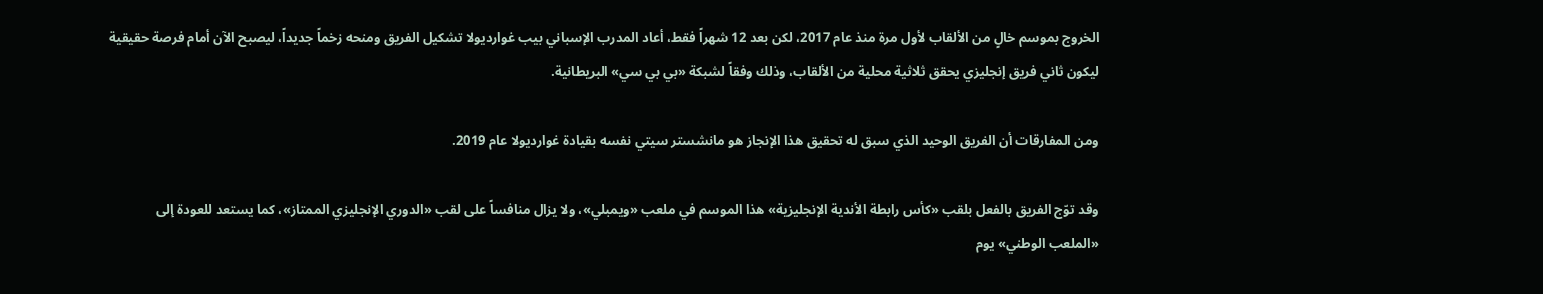الخروج بموسم خالٍ من الألقاب لأول مرة منذ عام 2017، لكن بعد 12 شهراً فقط، أعاد المدرب الإسباني بيب غوارديولا تشكيل الفريق ومنحه زخماً جديداً، ليصبح الآن أمام فرصة حقيقية ليكون ثاني فريق إنجليزي يحقق ثلاثية محلية من الألقاب، وذلك وفقاً لشبكة «بي بي سي» البريطانية.

ومن المفارقات أن الفريق الوحيد الذي سبق له تحقيق هذا الإنجاز هو مانشستر سيتي نفسه بقيادة غوارديولا عام 2019.

وقد توّج الفريق بالفعل بلقب «كأس رابطة الأندية الإنجليزية» هذا الموسم في ملعب «ويمبلي»، ولا يزال منافساً على لقب «الدوري الإنجليزي الممتاز»، كما يستعد للعودة إلى «الملعب الوطني» يوم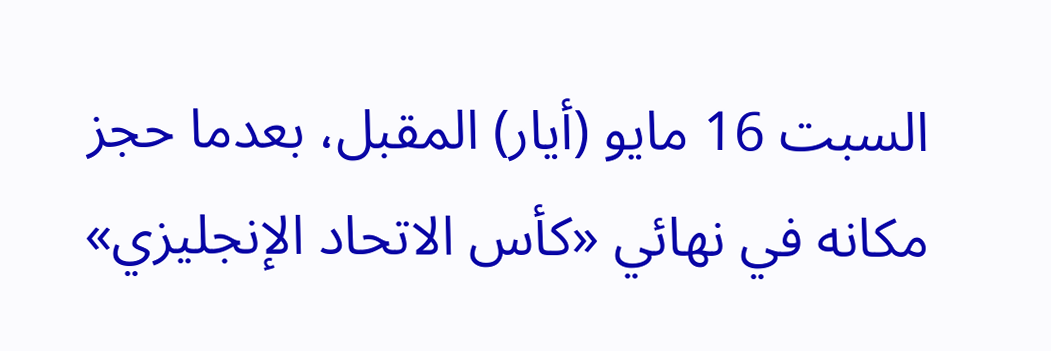السبت 16 مايو (أيار) المقبل، بعدما حجز مكانه في نهائي «كأس الاتحاد الإنجليزي»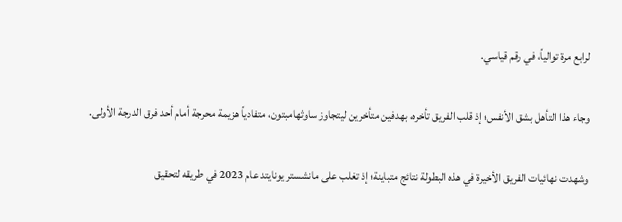لرابع مرة توالياً، في رقم قياسي.

وجاء هذا التأهل بشق الأنفس؛ إذ قلب الفريق تأخره، بهدفين متأخرين ليتجاوز ساوثهامبتون، متفادياً هزيمة محرجة أمام أحد فرق الدرجة الأولى.

وشهدت نهائيات الفريق الأخيرة في هذه البطولة نتائج متباينة؛ إذ تغلب على مانشستر يونايتد عام 2023 في طريقه لتحقيق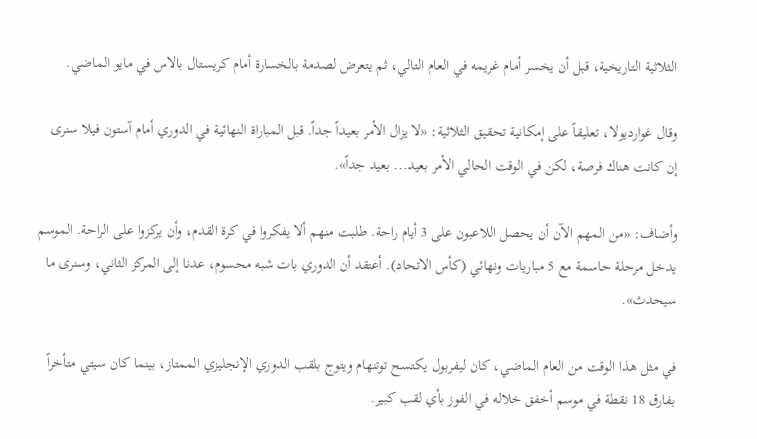الثلاثية التاريخية، قبل أن يخسر أمام غريمه في العام التالي، ثم يتعرض لصدمة بالخسارة أمام كريستال بالاس في مايو الماضي.

وقال غوارديولا، تعليقاً على إمكانية تحقيق الثلاثية: «لا يزال الأمر بعيداً جداً. قبل المباراة النهائية في الدوري أمام آستون فيلا سنرى إن كانت هناك فرصة، لكن في الوقت الحالي الأمر بعيد... بعيد جداً».

وأضاف: «من المهم الآن أن يحصل اللاعبون على 3 أيام راحة. طلبت منهم ألا يفكروا في كرة القدم، وأن يركزوا على الراحة. الموسم يدخل مرحلة حاسمة مع 5 مباريات ونهائي (كأس الاتحاد). أعتقد أن الدوري بات شبه محسوم، عدنا إلى المركز الثاني، وسنرى ما سيحدث».

في مثل هذا الوقت من العام الماضي، كان ليفربول يكتسح توتنهام ويتوج بلقب الدوري الإنجليزي الممتاز، بينما كان سيتي متأخراً بفارق 18 نقطة في موسم أخفق خلاله في الفوز بأي لقب كبير.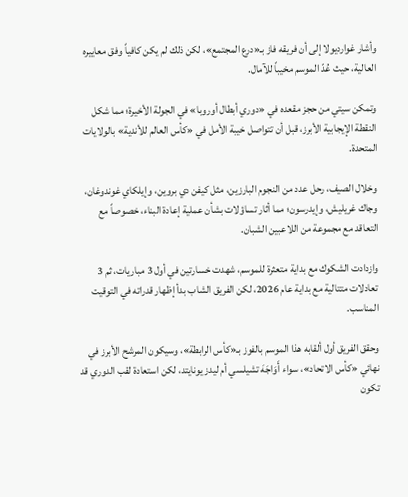وأشار غوارديولا إلى أن فريقه فاز بـ«درع المجتمع»، لكن ذلك لم يكن كافياً وفق معاييره العالية، حيث عُدّ الموسم مخيباً للآمال.

وتمكن سيتي من حجز مقعده في «دوري أبطال أوروبا» في الجولة الأخيرة؛ مما شكل النقطة الإيجابية الأبرز، قبل أن تتواصل خيبة الأمل في «كأس العالم للأندية» بالولايات المتحدة.

وخلال الصيف، رحل عدد من النجوم البارزين، مثل كيفن دي بروين، وإيلكاي غوندوغان، وجاك غريليش، وإيدرسون؛ مما أثار تساؤلات بشأن عملية إعادة البناء، خصوصاً مع التعاقد مع مجموعة من اللاعبين الشبان.

وازدادت الشكوك مع بداية متعثرة للموسم، شهدت خسارتين في أول 3 مباريات، ثم 3 تعادلات متتالية مع بداية عام 2026، لكن الفريق الشاب بدأ إظهار قدراته في التوقيت المناسب.

وحقق الفريق أول ألقابه هذا الموسم بالفوز بـ«كأس الرابطة»، وسيكون المرشح الأبرز في نهائي «كأس الاتحاد»، سواء أَوَاجَهَ تشيلسي أم ليدز يونايتد، لكن استعادة لقب الدوري قد تكون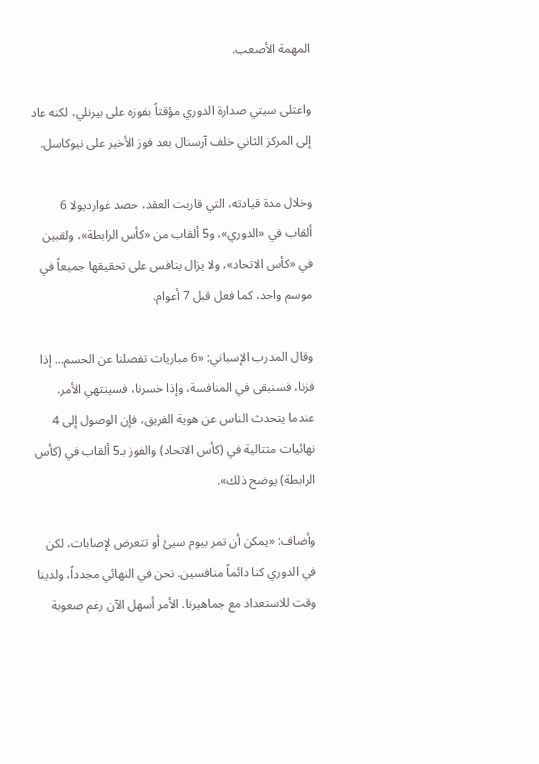المهمة الأصعب.

واعتلى سيتي صدارة الدوري مؤقتاً بفوزه على بيرنلي، لكنه عاد إلى المركز الثاني خلف آرسنال بعد فوز الأخير على نيوكاسل.

وخلال مدة قيادته، التي قاربت العقد، حصد غوارديولا 6 ألقاب في «الدوري»، و5 ألقاب من «كأس الرابطة»، ولقبين في «كأس الاتحاد»، ولا يزال ينافس على تحقيقها جميعاً في موسم واحد، كما فعل قبل 7 أعوام.

وقال المدرب الإسباني: «6 مباريات تفصلنا عن الحسم... إذا فزنا، فسنبقى في المنافسة، وإذا خسرنا، فسينتهي الأمر. عندما يتحدث الناس عن هوية الفريق، فإن الوصول إلى 4 نهائيات متتالية في (كأس الاتحاد) والفوز بـ5 ألقاب في (كأس الرابطة) يوضح ذلك».

وأضاف: «يمكن أن تمر بيوم سيئ أو تتعرض لإصابات، لكن في الدوري كنا دائماً منافسين. نحن في النهائي مجدداً، ولدينا وقت للاستعداد مع جماهيرنا. الأمر أسهل الآن رغم صعوبة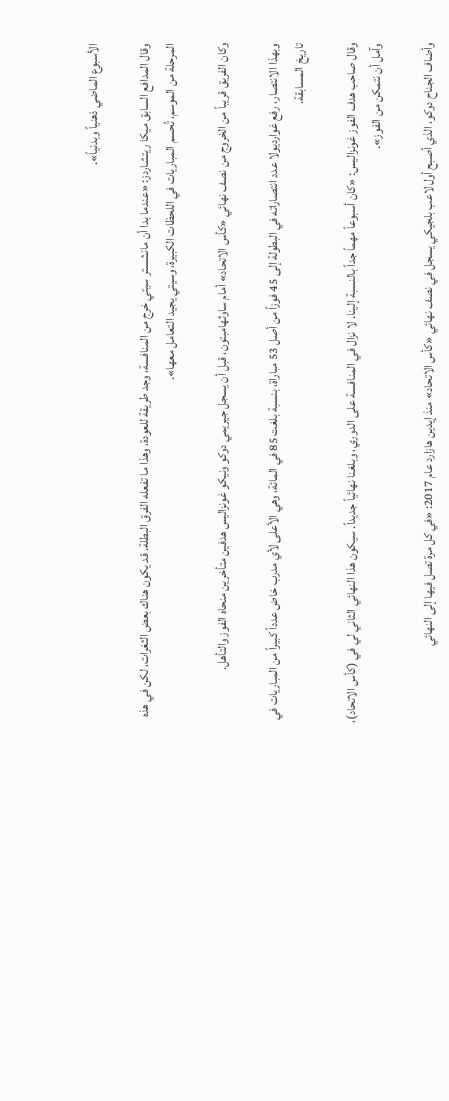الأسبوع الماضي ذهنياً وبدنياً».

وقال المدافع السابق ميكا ريتشاردز: «عندما بدا أن مانشستر سيتي خرج من المنافسة، وجد طريقة للعودة، وهذا ما تفعله الفرق البطلة. قد يكون هناك بعض الثغرات، لكن في هذه المرحلة من الموسم، تُحسم المباريات في اللحظات الكبيرة، وسيتي يجيد التعامل معها».

وكان الفريق قريباً من الخروج من نصف نهائي «كأس الاتحاد» أمام ساوثهامبتون، قبل أن يسجل جيريمي دوكو ونيكو غونزاليس هدفين متأخرين منحاه الفوز والتأهل.

وبهذا الانتصار، رفع غوارديولا عدد انتصاراته في البطولة إلى 45 فوزاً من أصل 53 مباراة، بنسبة بلغت 85 في المائة، وهي الأعلى لأي مدرب خاض عدداً كبيراً من المباريات في تاريخ المسابقة.

وقال صاحب هدف الفوز غونزاليس: «كان أسبوعاً مهماً جداً بالنسبة إلينا. لا نزال في المنافسة على الدوري، وبلغنا نهائياً جديداً. سيكون هذا النهائي الثاني لي في (كأس الاتحاد)، وآمل أن نتمكن من الفوز».

وأضاف الجناح دوكو، الذي أصبح أول لاعب بلجيكي يسجل في نصف نهائي «كأس الاتحاد» منذ إيدين هازارد عام 2017: «في كل مرة تصل فيها إلى النهائي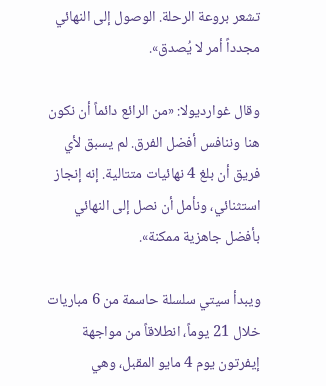تشعر بروعة الرحلة. الوصول إلى النهائي مجدداً أمر لا يُصدق».

وقال غوارديولا: «من الرائع دائماً أن نكون هنا وننافس أفضل الفرق. لم يسبق لأي فريق أن بلغ 4 نهائيات متتالية. إنه إنجاز استثنائي، ونأمل أن نصل إلى النهائي بأفضل جاهزية ممكنة».

ويبدأ سيتي سلسلة حاسمة من 6 مباريات خلال 21 يوماً، انطلاقاً من مواجهة إيفرتون يوم 4 مايو المقبل، وهي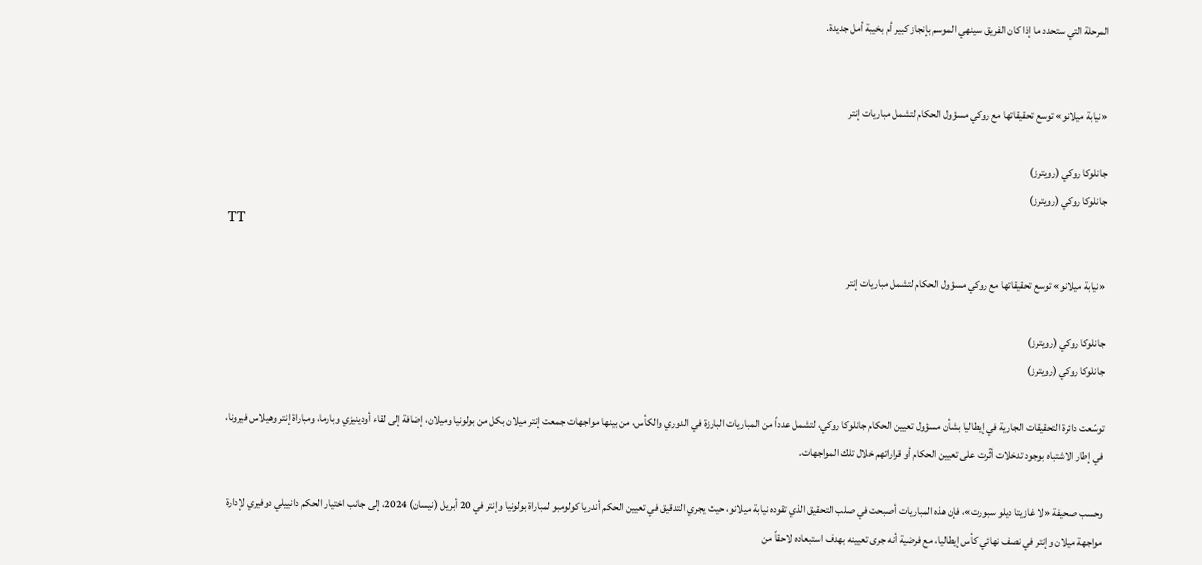المرحلة التي ستحدد ما إذا كان الفريق سينهي الموسم بإنجاز كبير أم بخيبة أمل جديدة.


«نيابة ميلانو» توسع تحقيقاتها مع روكي مسؤول الحكام لتشمل مباريات إنتر

جانلوكا روكي (رويترز)
جانلوكا روكي (رويترز)
TT

«نيابة ميلانو» توسع تحقيقاتها مع روكي مسؤول الحكام لتشمل مباريات إنتر

جانلوكا روكي (رويترز)
جانلوكا روكي (رويترز)

توسّعت دائرة التحقيقات الجارية في إيطاليا بشأن مسؤول تعيين الحكام جانلوكا روكي، لتشمل عدداً من المباريات البارزة في الدوري والكأس، من بينها مواجهات جمعت إنتر ميلان بكل من بولونيا وميلان، إضافة إلى لقاء أودينيزي وبارما، ومباراة إنتر وهيلاس فيرونا، في إطار الاشتباه بوجود تدخلات أثّرت على تعيين الحكام أو قراراتهم خلال تلك المواجهات.

وحسب صحيفة «لا غازيتا ديلو سبورت»، فإن هذه المباريات أصبحت في صلب التحقيق الذي تقوده نيابة ميلانو، حيث يجري التدقيق في تعيين الحكم أندريا كولومبو لمباراة بولونيا وإنتر في 20 أبريل (نيسان) 2024، إلى جانب اختيار الحكم دانييلي دوفيري لإدارة مواجهة ميلان وإنتر في نصف نهائي كأس إيطاليا، مع فرضية أنه جرى تعيينه بهدف استبعاده لاحقاً من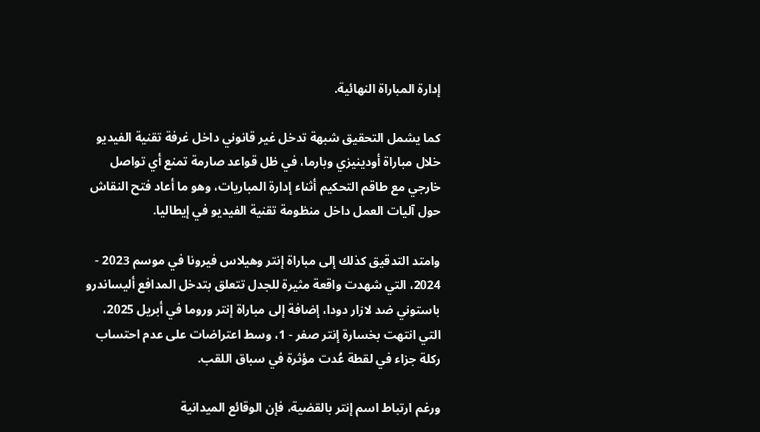إدارة المباراة النهائية.

كما يشمل التحقيق شبهة تدخل غير قانوني داخل غرفة تقنية الفيديو خلال مباراة أودينيزي وبارما، في ظل قواعد صارمة تمنع أي تواصل خارجي مع طاقم التحكيم أثناء إدارة المباريات، وهو ما أعاد فتح النقاش حول آليات العمل داخل منظومة تقنية الفيديو في إيطاليا.

وامتد التدقيق كذلك إلى مباراة إنتر وهيلاس فيرونا في موسم 2023 - 2024، التي شهدت واقعة مثيرة للجدل تتعلق بتدخل المدافع أليساندرو باستوني ضد لازار دودا، إضافة إلى مباراة إنتر وروما في أبريل 2025، التي انتهت بخسارة إنتر صفر - 1، وسط اعتراضات على عدم احتساب ركلة جزاء في لقطة عُدت مؤثرة في سباق اللقب.

ورغم ارتباط اسم إنتر بالقضية، فإن الوقائع الميدانية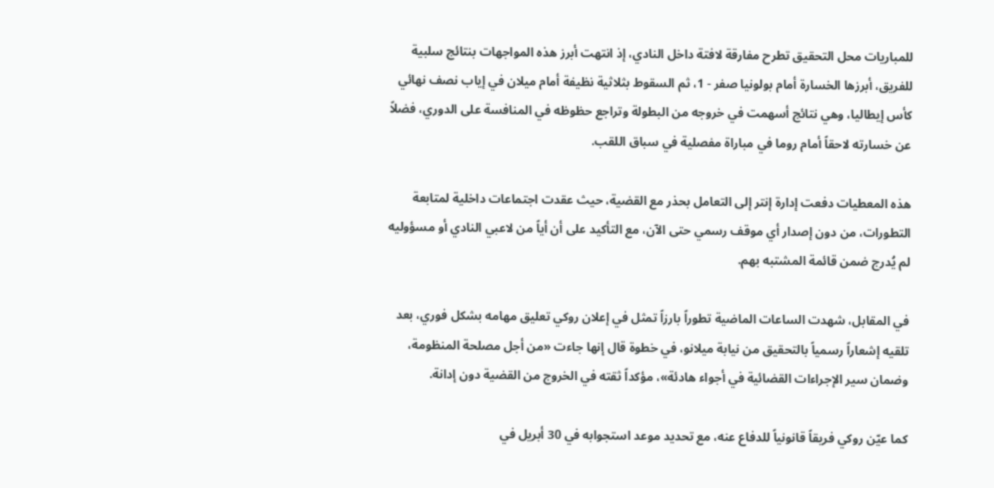للمباريات محل التحقيق تطرح مفارقة لافتة داخل النادي، إذ انتهت أبرز هذه المواجهات بنتائج سلبية للفريق، أبرزها الخسارة أمام بولونيا صفر - 1، ثم السقوط بثلاثية نظيفة أمام ميلان في إياب نصف نهائي كأس إيطاليا، وهي نتائج أسهمت في خروجه من البطولة وتراجع حظوظه في المنافسة على الدوري، فضلاً عن خسارته لاحقاً أمام روما في مباراة مفصلية في سباق اللقب.

هذه المعطيات دفعت إدارة إنتر إلى التعامل بحذر مع القضية، حيث عقدت اجتماعات داخلية لمتابعة التطورات، من دون إصدار أي موقف رسمي حتى الآن، مع التأكيد على أن أياً من لاعبي النادي أو مسؤوليه لم يُدرج ضمن قائمة المشتبه بهم.

في المقابل، شهدت الساعات الماضية تطوراً بارزاً تمثل في إعلان روكي تعليق مهامه بشكل فوري، بعد تلقيه إشعاراً رسمياً بالتحقيق من نيابة ميلانو، في خطوة قال إنها جاءت «من أجل مصلحة المنظومة، وضمان سير الإجراءات القضائية في أجواء هادئة»، مؤكداً ثقته في الخروج من القضية دون إدانة.

كما عيّن روكي فريقاً قانونياً للدفاع عنه، مع تحديد موعد استجوابه في 30 أبريل في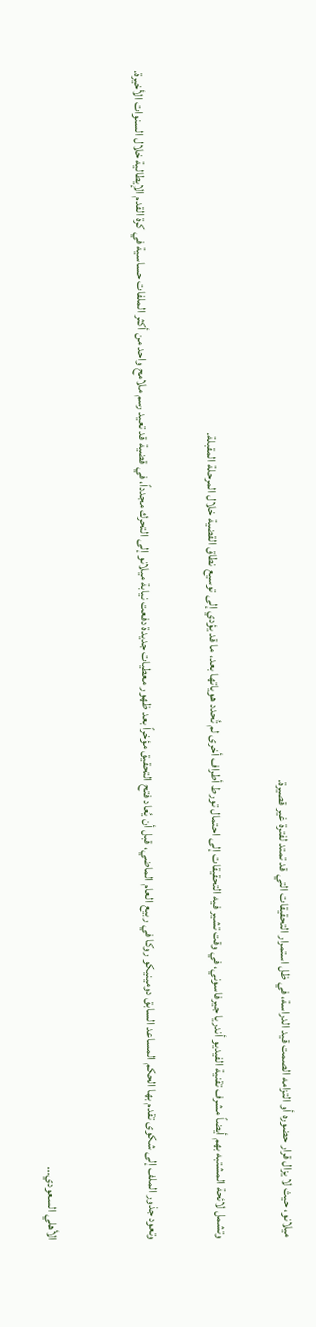ميلانو، حيث لا يزال قرار حضوره أو التزامه الصمت قيد الدراسة، في ظل استمرار التحقيقات التي قد تمتد لفترة غير قصيرة.

وتشمل لائحة المشتبه بهم أيضاً مشرف تقنية الفيديو أندريا جيرفاسوني، في وقت تشير فيه التحقيقات إلى احتمال تورط أطراف أخرى لم تُحدد هوياتها بعد، ما قد يؤدي إلى توسيع نطاق القضية خلال المرحلة المقبلة.

وتعود جذور الملف إلى شكوى تقدم بها الحكم المساعد السابق دومينيكو روكا في ربيع العام الماضي، قبل أن يُعاد فتح التحقيق مؤخراً بعد ظهور معطيات جديدة دفعت نيابة ميلانو إلى التحرك مجدداً، في قضية قد تعيد رسم ملامح واحد من أكثر الملفات حساسية في كرة القدم الإيطالية خلال السنوات الأخيرة.


الأهلي السعودي...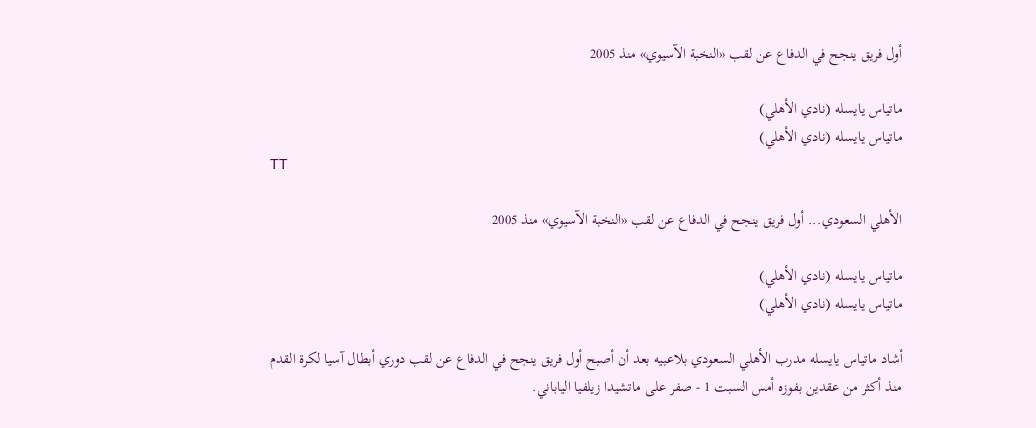أول فريق ينجح في الدفاع عن لقب «النخبة الآسيوي» منذ 2005

ماتياس يايسله (نادي الأهلي)
ماتياس يايسله (نادي الأهلي)
TT

الأهلي السعودي... أول فريق ينجح في الدفاع عن لقب «النخبة الآسيوي» منذ 2005

ماتياس يايسله (نادي الأهلي)
ماتياس يايسله (نادي الأهلي)

أشاد ماتياس يايسله مدرب الأهلي السعودي بلاعبيه بعد أن أصبح أول فريق ينجح في الدفاع عن لقب دوري أبطال آسيا لكرة القدم منذ أكثر من عقدين بفوزه أمس السبت 1 - صفر على ماتشيدا زيلفيا الياباني.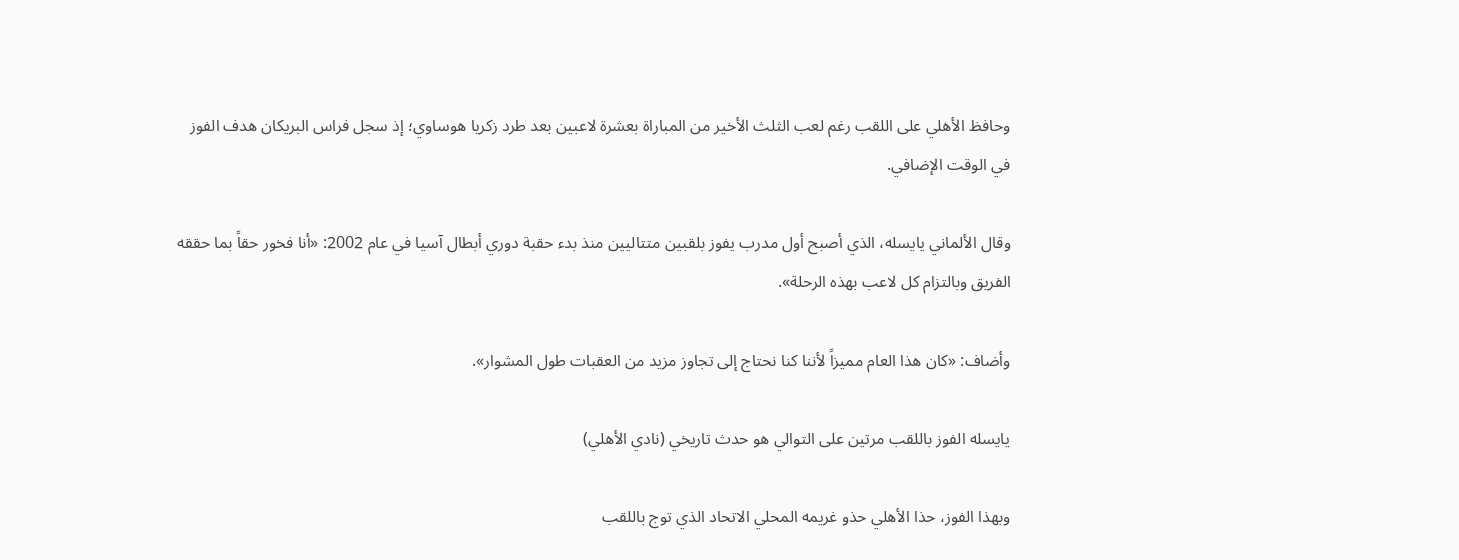وحافظ الأهلي على اللقب رغم لعب الثلث الأخير من المباراة بعشرة لاعبين بعد طرد زكريا هوساوي؛ إذ سجل فراس البريكان هدف الفوز في الوقت الإضافي.

وقال الألماني يايسله، الذي أصبح أول مدرب يفوز بلقبين متتاليين منذ بدء حقبة دوري أبطال آسيا في عام 2002: «أنا فخور حقاً بما حققه الفريق وبالتزام كل لاعب بهذه الرحلة».

وأضاف: «كان هذا العام مميزاً لأننا كنا نحتاج إلى تجاوز مزيد من العقبات طول المشوار».

يايسله الفوز باللقب مرتين على التوالي هو حدث تاريخي (نادي الأهلي)

وبهذا الفوز، حذا الأهلي حذو غريمه المحلي الاتحاد الذي توج باللقب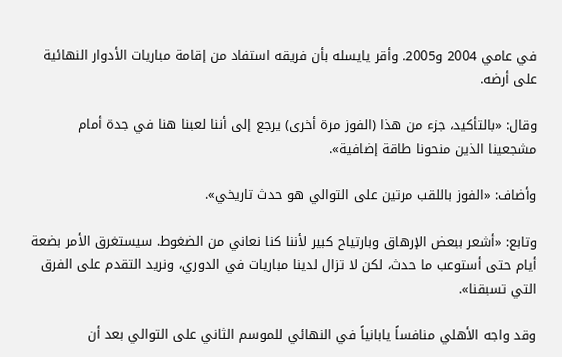في عامي 2004 و2005. وأقر يايسله بأن فريقه استفاد من إقامة مباريات الأدوار النهائية على أرضه.

وقال: «بالتأكيد، جزء من هذا (الفوز مرة أخرى) يرجع إلى أننا لعبنا هنا في جدة أمام مشجعينا الذين منحونا طاقة إضافية».

وأضاف: «الفوز باللقب مرتين على التوالي هو حدث تاريخي».

وتابع: «أشعر ببعض الإرهاق وبارتياح كبير لأننا كنا نعاني من الضغوط. سيستغرق الأمر بضعة أيام حتى أستوعب ما حدث، لكن لا تزال لدينا مباريات في الدوري، ونريد التقدم على الفرق التي تسبقنا».

وقد واجه الأهلي منافساً يابانياً في النهائي للموسم الثاني على التوالي بعد أن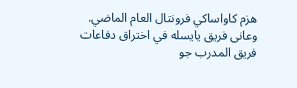هزم كاواساكي فرونتال العام الماضي. وعانى فريق يايسله في اختراق دفاعات فريق المدرب جو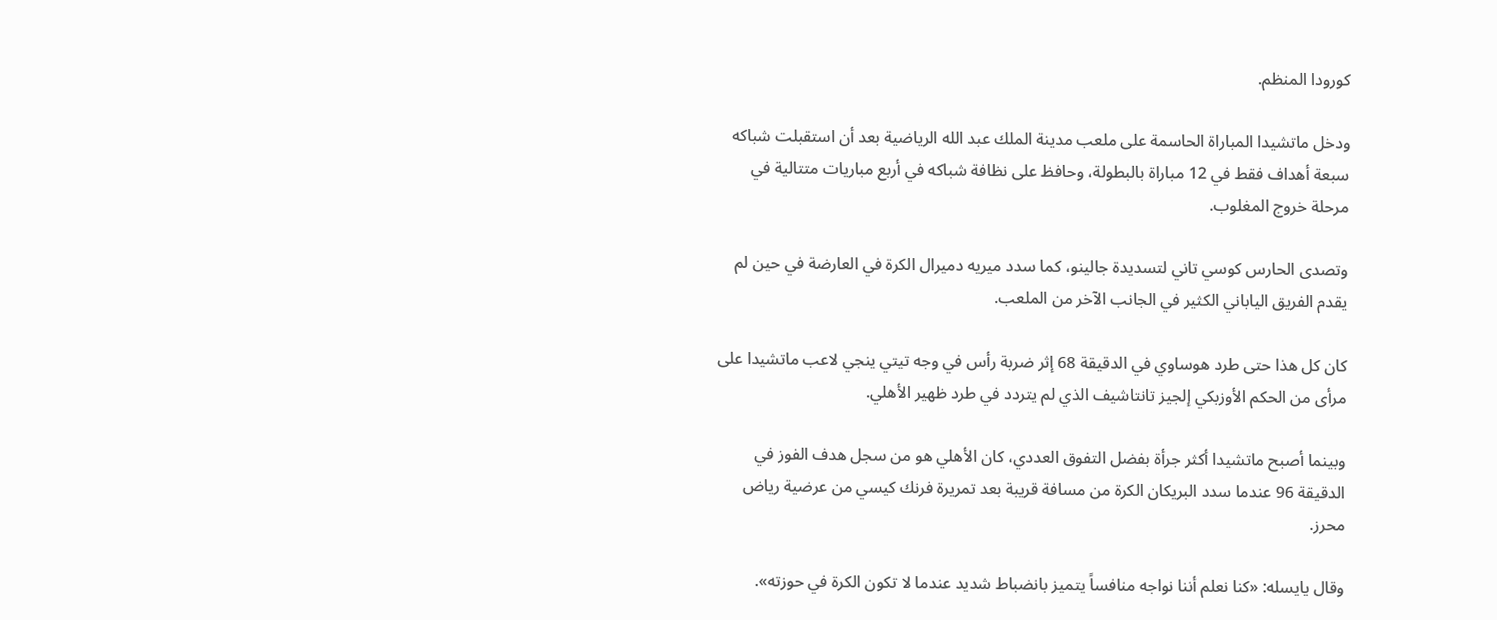كورودا المنظم.

ودخل ماتشيدا المباراة الحاسمة على ملعب مدينة الملك عبد الله الرياضية بعد أن استقبلت شباكه سبعة أهداف فقط في 12 مباراة بالبطولة، وحافظ على نظافة شباكه في أربع مباريات متتالية في مرحلة خروج المغلوب.

وتصدى الحارس كوسي تاني لتسديدة جالينو، كما سدد ميريه دميرال الكرة في العارضة في حين لم يقدم الفريق الياباني الكثير في الجانب الآخر من الملعب.

كان كل هذا حتى طرد هوساوي في الدقيقة 68 إثر ضربة رأس في وجه تيتي ينجي لاعب ماتشيدا على مرأى من الحكم الأوزبكي إلجيز تانتاشيف الذي لم يتردد في طرد ظهير الأهلي.

وبينما أصبح ماتشيدا أكثر جرأة بفضل التفوق العددي، كان الأهلي هو من سجل هدف الفوز في الدقيقة 96 عندما سدد البريكان الكرة من مسافة قريبة بعد تمريرة فرنك كيسي من عرضية رياض محرز.

وقال يايسله: «كنا نعلم أننا نواجه منافساً يتميز بانضباط شديد عندما لا تكون الكرة في حوزته».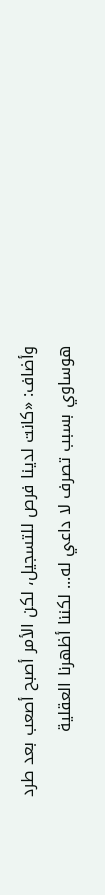وأضاف: «كانت لدينا فرص للتسجيل، لكن الأمر أصبح أصعب بعد طرد هوساوي بسبب تصرف لا داعي له... لكننا أظهرنا العقلية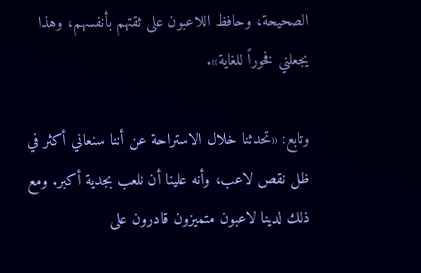الصحيحة، وحافظ اللاعبون على ثقتهم بأنفسهم، وهذا يجعلني فخوراً للغاية».

وتابع: «تحدثنا خلال الاستراحة عن أننا سنعاني أكثر في ظل نقص لاعب، وأنه علينا أن نلعب بجدية أكبر. ومع ذلك لدينا لاعبون متميزون قادرون على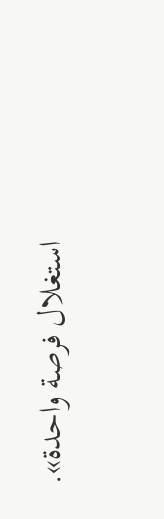استغلال فرصة واحدة».